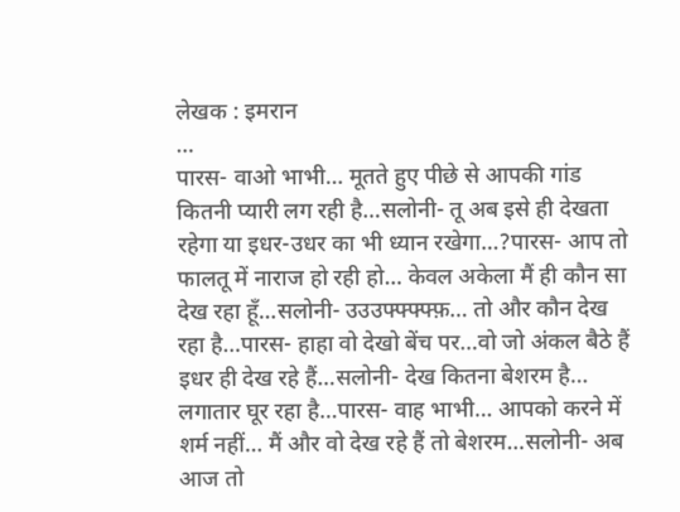लेखक : इमरान
…
पारस- वाओ भाभी… मूतते हुए पीछे से आपकी गांड कितनी प्यारी लग रही है…सलोनी- तू अब इसे ही देखता रहेगा या इधर-उधर का भी ध्यान रखेगा…?पारस- आप तो फालतू में नाराज हो रही हो… केवल अकेला मैं ही कौन सा देख रहा हूँ…सलोनी- उउउफ्फ्फ्फ्फ़… तो और कौन देख रहा है…पारस- हाहा वो देखो बेंच पर…वो जो अंकल बैठे हैं इधर ही देख रहे हैं…सलोनी- देख कितना बेशरम है… लगातार घूर रहा है…पारस- वाह भाभी… आपको करने में शर्म नहीं… मैं और वो देख रहे हैं तो बेशरम…सलोनी- अब आज तो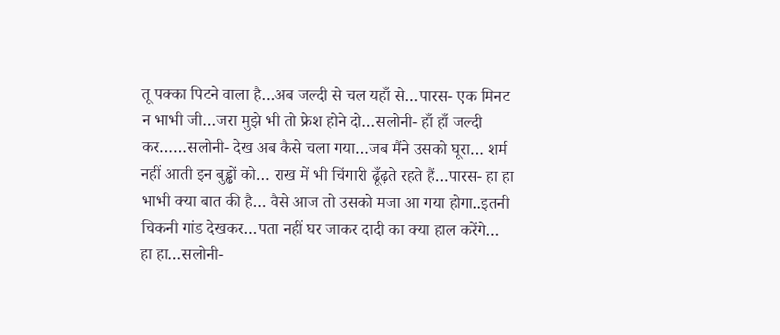तू पक्का पिटने वाला है…अब जल्दी से चल यहाँ से…पारस- एक मिनट न भाभी जी…जरा मुझे भी तो फ्रेश होने दो…सलोनी- हाँ हाँ जल्दी कर……सलोनी- देख अब कैसे चला गया…जब मैंने उसको घूरा… शर्म नहीं आती इन बुड्ढों को… राख में भी चिंगारी ढूँढ़ते रहते हैं…पारस- हा हा भाभी क्या बात की है… वैसे आज तो उसको मजा आ गया होगा..इतनी चिकनी गांड देखकर…पता नहीं घर जाकर दादी का क्या हाल करेंगे… हा हा…सलोनी-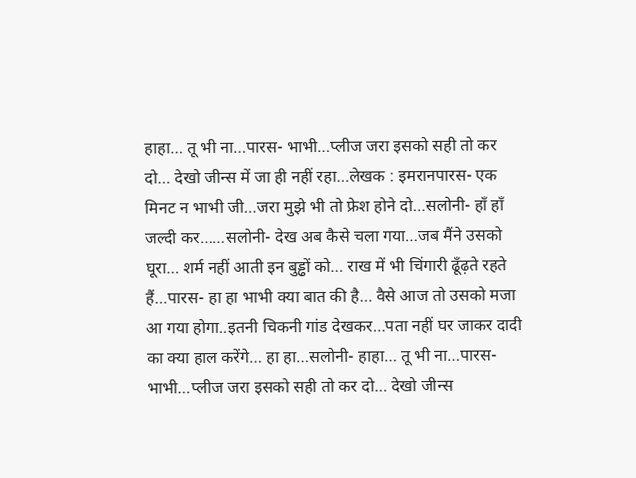हाहा… तू भी ना…पारस- भाभी…प्लीज जरा इसको सही तो कर दो… देखो जीन्स में जा ही नहीं रहा…लेखक : इमरानपारस- एक मिनट न भाभी जी…जरा मुझे भी तो फ्रेश होने दो…सलोनी- हाँ हाँ जल्दी कर……सलोनी- देख अब कैसे चला गया…जब मैंने उसको घूरा… शर्म नहीं आती इन बुड्ढों को… राख में भी चिंगारी ढूँढ़ते रहते हैं…पारस- हा हा भाभी क्या बात की है… वैसे आज तो उसको मजा आ गया होगा..इतनी चिकनी गांड देखकर…पता नहीं घर जाकर दादी का क्या हाल करेंगे… हा हा…सलोनी- हाहा… तू भी ना…पारस- भाभी…प्लीज जरा इसको सही तो कर दो… देखो जीन्स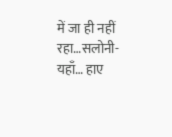में जा ही नहीं रहा…सलोनी- यहाँ… हाए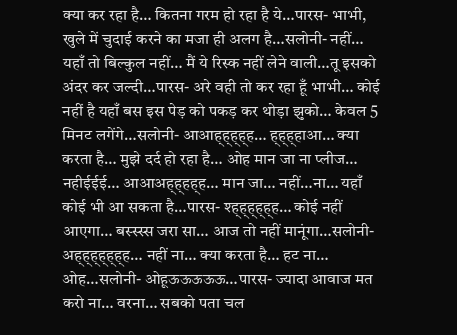क्या कर रहा है… कितना गरम हो रहा है ये…पारस- भाभी, खुले में चुदाई करने का मजा ही अलग है…सलोनी- नहीं… यहाँ तो बिल्कुल नहीं… मैं ये रिस्क नहीं लेने वाली…तू इसको अंदर कर जल्दी…पारस- अरे वही तो कर रहा हूँ भाभी… कोई नहीं है यहाँ बस इस पेड़ को पकड़ कर थोड़ा झुको… केवल 5 मिनट लगेंगे…सलोनी- आआह्ह्ह्ह्ह… ह्ह्ह्हाआ… क्या करता है… मुझे दर्द हो रहा है… ओह मान जा ना प्लीज… नहीईईई… आआअह्ह्हह्ह… मान जा… नहीं…ना… यहाँ कोई भी आ सकता है…पारस- श्ह्ह्ह्ह्ह्ह… कोई नहीं आएगा… बस्स्स्स जरा सा… आज तो नहीं मानूंगा…सलोनी- अह्ह्ह्ह्ह्ह्ह… नहीं ना… क्या करता है… हट ना… ओह…सलोनी- ओहूऊऊऊऊऊ…पारस- ज्यादा आवाज मत करो ना… वरना… सबको पता चल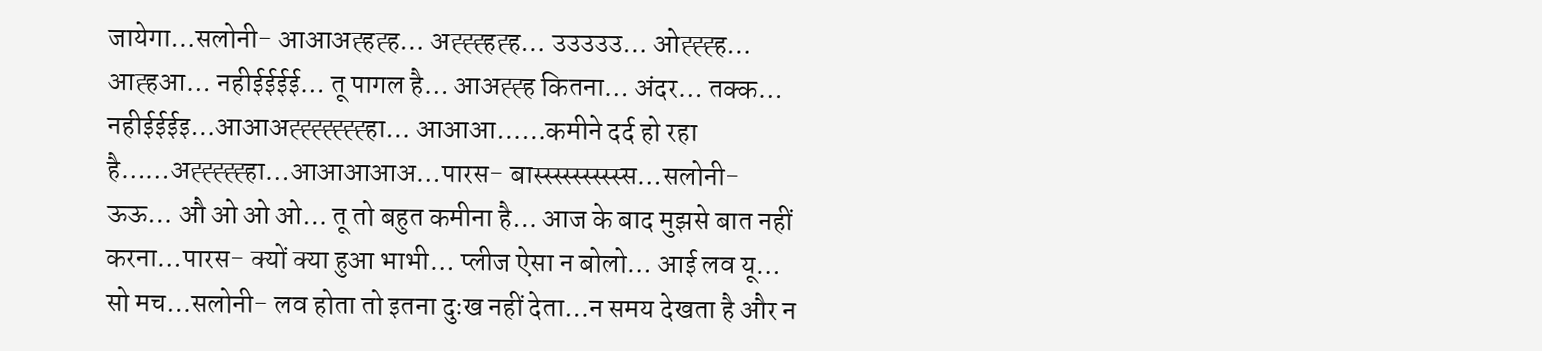जायेगा…सलोनी- आआअह्हह्ह… अह्ह्ह्हह्ह… उउउउउ… ओह्ह्ह्ह… आह्हआ… नहीईईईई… तू पागल है… आअह्ह्ह कितना… अंदर… तक्क… नहीईईईइ…आआअह्ह्ह्ह्ह्ह्ह्हा… आआआ……कमीने दर्द हो रहा है……अह्ह्ह्ह्ह्हा…आआआआअ…पारस- बास्स्स्स्स्स्स्स्स्स…सलोनी- ऊऊ… औ ओ ओ ओ… तू तो बहुत कमीना है… आज के बाद मुझसे बात नहीं करना…पारस- क्यों क्या हुआ भाभी… प्लीज ऐसा न बोलो… आई लव यू… सो मच…सलोनी- लव होता तो इतना दुःख नहीं देता…न समय देखता है और न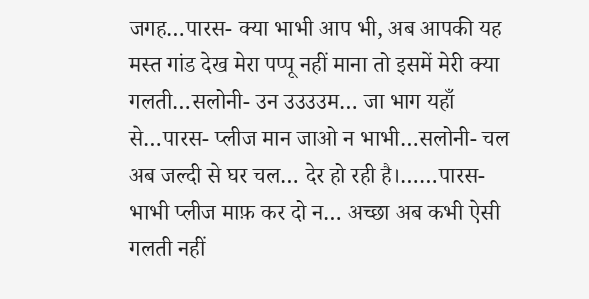जगह…पारस- क्या भाभी आप भी, अब आपकी यह मस्त गांड देख मेरा पप्पू नहीं माना तो इसमें मेरी क्या गलती…सलोनी- उन उउउउम… जा भाग यहाँ से…पारस- प्लीज मान जाओ न भाभी…सलोनी- चल अब जल्दी से घर चल… देर हो रही है।……पारस- भाभी प्लीज माफ़ कर दो न… अच्छा अब कभी ऐसी गलती नहीं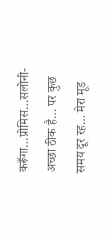करूँगा…प्रोमिस…सलोनी- अच्छा ठीक है… पर कुछ समय दूर रह… मेरा मूड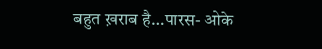बहुत ख़राब है…पारस- ओके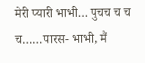मेरी प्यारी भाभी… पुचच च च च……पारस- भाभी, मैं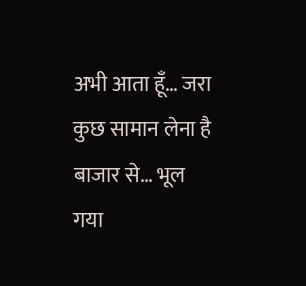अभी आता हूँ… जरा कुछ सामान लेना है बाजार से… भूल गया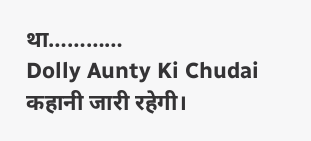था…………
Dolly Aunty Ki Chudai
कहानी जारी रहेगी।